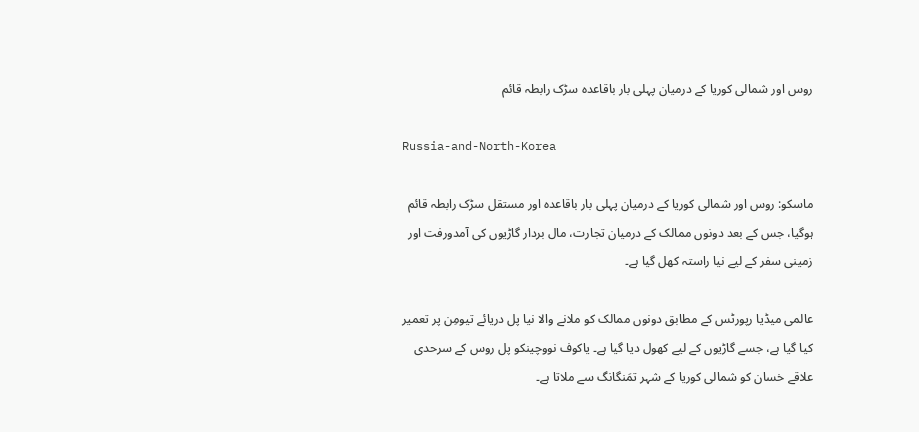روس اور شمالی کوریا کے درمیان پہلی بار باقاعدہ سڑک رابطہ قائم

Russia-and-North-Korea

ماسکو: روس اور شمالی کوریا کے درمیان پہلی بار باقاعدہ اور مستقل سڑک رابطہ قائم ہوگیا، جس کے بعد دونوں ممالک کے درمیان تجارت، مال بردار گاڑیوں کی آمدورفت اور زمینی سفر کے لیے نیا راستہ کھل گیا ہے۔

عالمی میڈیا رپورٹس کے مطابق دونوں ممالک کو ملانے والا نیا پل دریائے تیومِن پر تعمیر کیا گیا ہے، جسے گاڑیوں کے لیے کھول دیا گیا ہے۔ یاکوف نووچینکو پل روس کے سرحدی علاقے خسان کو شمالی کوریا کے شہر تمَنگانگ سے ملاتا ہے۔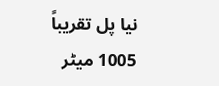نیا پل تقریباً 1005 میٹر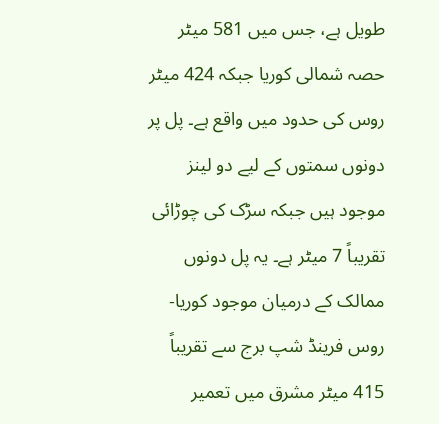طویل ہے، جس میں 581 میٹر حصہ شمالی کوریا جبکہ 424 میٹر روس کی حدود میں واقع ہے۔ پل پر دونوں سمتوں کے لیے دو لینز موجود ہیں جبکہ سڑک کی چوڑائی تقریباً 7 میٹر ہے۔ یہ پل دونوں ممالک کے درمیان موجود کوریا-روس فرینڈ شپ برج سے تقریباً 415 میٹر مشرق میں تعمیر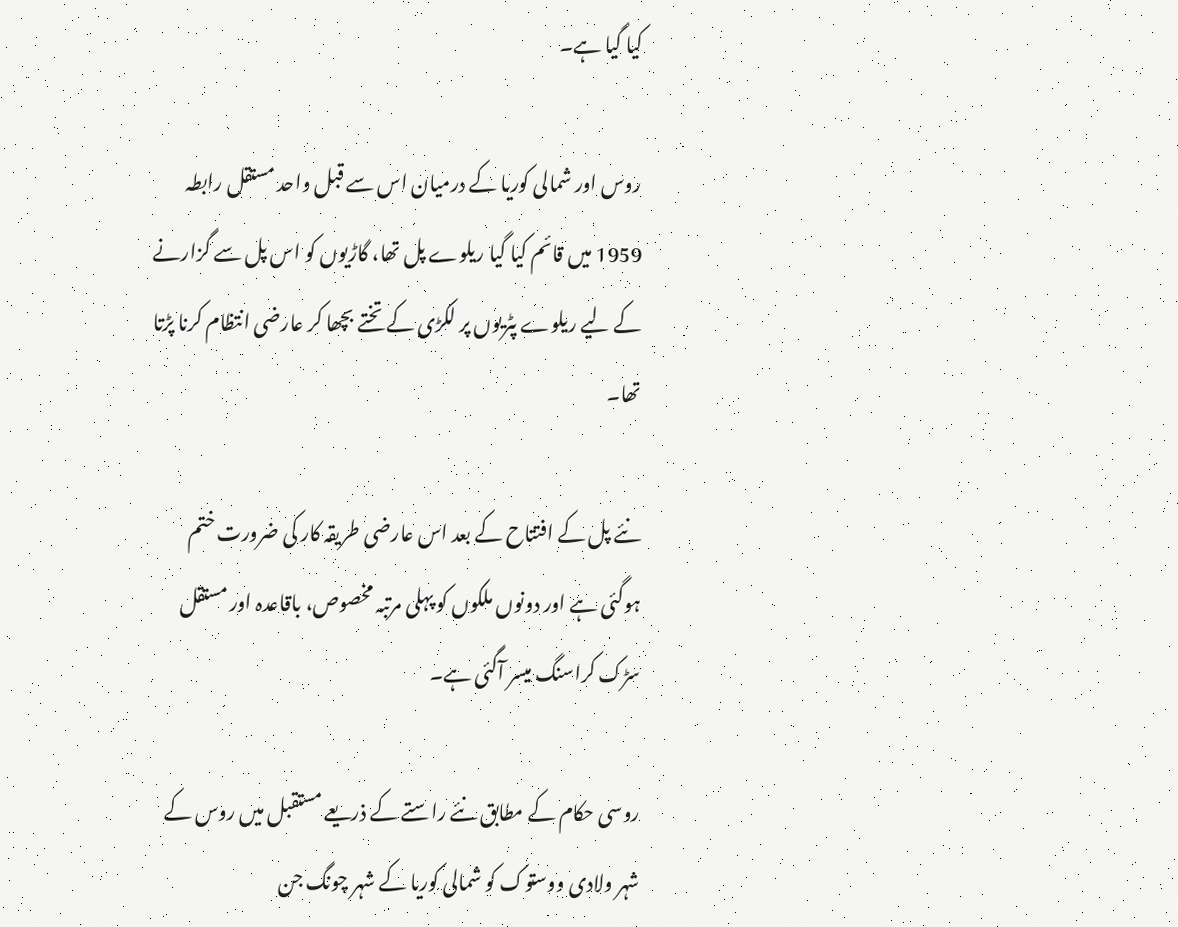کیا گیا ہے۔

روس اور شمالی کوریا کے درمیان اس سے قبل واحد مستقل رابطہ 1959 میں قائم کیا گیا ریلوے پل تھا، گاڑیوں کو اس پل سے گزارنے کے لیے ریلوے پٹریوں پر لکڑی کے تختے بچھا کر عارضی انتظام کرنا پڑتا تھا۔

نئے پل کے افتتاح کے بعد اس عارضی طریقہ کار کی ضرورت ختم ہوگئی ہے اور دونوں ملکوں کو پہلی مرتبہ مخصوص، باقاعدہ اور مستقل سڑک کراسنگ میسر آگئی ہے۔

روسی حکام کے مطابق نئے راستے کے ذریعے مستقبل میں روس کے شہر ولادی ووستوک کو شمالی کوریا کے شہر چونگ جن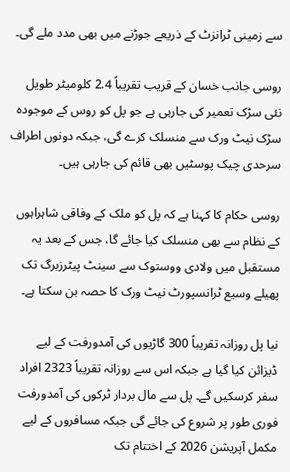سے زمینی ٹرانزٹ کے ذریعے جوڑنے میں بھی مدد ملے گی۔

روسی جانب خسان کے قریب تقریباً 2.4 کلومیٹر طویل نئی سڑک تعمیر کی جارہی ہے جو پل کو روس کے موجودہ سڑک نیٹ ورک سے منسلک کرے گی، جبکہ دونوں اطراف سرحدی چیک پوسٹیں بھی قائم کی جارہی ہیں۔

روسی حکام کا کہنا ہے کہ پل کو ملک کے وفاقی شاہراہوں کے نظام سے بھی منسلک کیا جائے گا، جس کے بعد یہ مستقبل میں ولادی ووستوک سے سینٹ پیٹرزبرگ تک پھیلے وسیع ٹرانسپورٹ نیٹ ورک کا حصہ بن سکتا ہے۔

نیا پل روزانہ تقریباً 300 گاڑیوں کی آمدورفت کے لیے ڈیزائن کیا گیا ہے جبکہ اس سے روزانہ تقریباً 2323 افراد سفر کرسکیں گے۔ پل سے مال بردار ٹرکوں کی آمدورفت فوری طور پر شروع کی جائے گی جبکہ مسافروں کے لیے مکمل آپریشن 2026 کے اختتام تک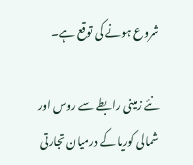شروع ہونے کی توقع ہے۔

نئے زمینی رابطے سے روس اور شمالی کوریا کے درمیان تجارتی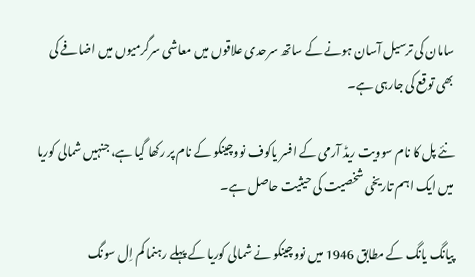سامان کی ترسیل آسان ہونے کے ساتھ سرحدی علاقوں میں معاشی سرگرمیوں میں اضافے کی بھی توقع کی جارہی ہے۔

نئے پل کا نام سوویت ریڈ آرمی کے افسر یاکوف نووچینکو کے نام پر رکھا گیا ہے، جنہیں شمالی کوریا میں ایک اہم تاریخی شخصیت کی حیثیت حاصل ہے۔

پیانگ یانگ کے مطابق 1946 میں نووچینکو نے شمالی کوریا کے پہلے رہنما کم اِل سونگ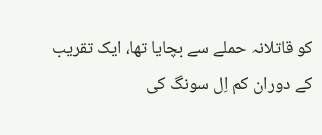کو قاتلانہ حملے سے بچایا تھا، ایک تقریب کے دوران کم اِل سونگ کی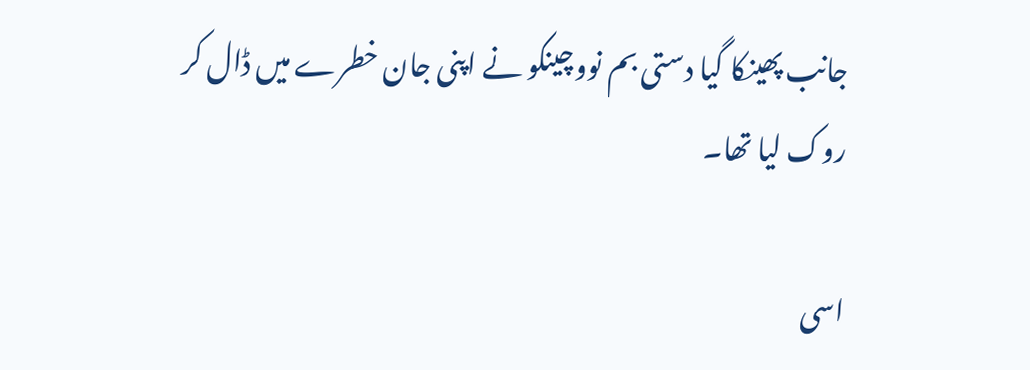جانب پھینکا گیا دستی بم نووچینکو نے اپنی جان خطرے میں ڈال کر روک لیا تھا۔

اسی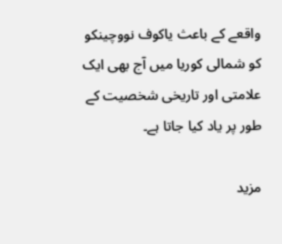واقعے کے باعث یاکوف نووچینکو کو شمالی کوریا میں آج بھی ایک علامتی اور تاریخی شخصیت کے طور پر یاد کیا جاتا ہے۔

مزید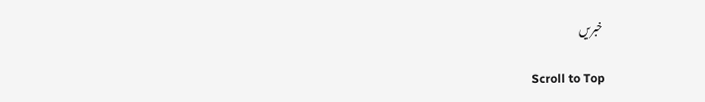خبریں

Scroll to Top